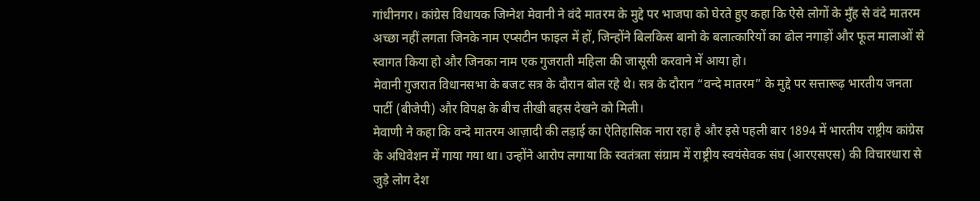गांधीनगर। कांग्रेस विधायक जिग्नेश मेवानी ने वंदे मातरम के मुद्दे पर भाजपा को घेरते हुए कहा कि ऐसे लोगों के मुँह से वंदे मातरम अच्छा नहीं लगता जिनके नाम एप्सटीन फाइल में हों, जिन्होंने बिलकिस बानो के बलात्कारियों का ढोल नगाड़ों और फूल मालाओं से स्वागत किया हो और जिनका नाम एक गुजराती महिला की जासूसी करवाने में आया हो।
मेवानी गुजरात विधानसभा के बजट सत्र के दौरान बोल रहे थे। सत्र के दौरान “वन्दे मातरम” के मुद्दे पर सत्तारूढ़ भारतीय जनता पार्टी (बीजेपी) और विपक्ष के बीच तीखी बहस देखने को मिली।
मेवाणी ने कहा कि वन्दे मातरम आज़ादी की लड़ाई का ऐतिहासिक नारा रहा है और इसे पहली बार 1894 में भारतीय राष्ट्रीय कांग्रेस के अधिवेशन में गाया गया था। उन्होंने आरोप लगाया कि स्वतंत्रता संग्राम में राष्ट्रीय स्वयंसेवक संघ (आरएसएस) की विचारधारा से जुड़े लोग देश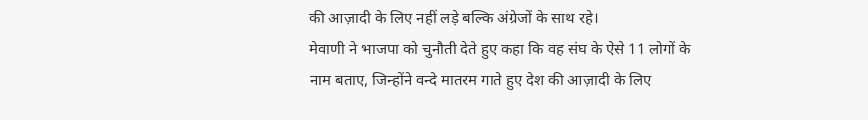की आज़ादी के लिए नहीं लड़े बल्कि अंग्रेजों के साथ रहे।
मेवाणी ने भाजपा को चुनौती देते हुए कहा कि वह संघ के ऐसे 11 लोगों के नाम बताए, जिन्होंने वन्दे मातरम गाते हुए देश की आज़ादी के लिए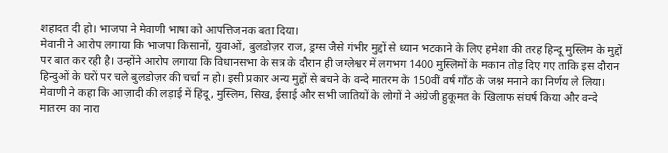शहादत दी हो। भाजपा ने मेवाणी भाषा को आपत्तिजनक बता दिया।
मेवानी ने आरोप लगाया कि भाजपा किसानों, युवाओं, बुलडोज़र राज, ड्रग्स जैसे गंभीर मुद्दों से ध्यान भटकाने के लिए हमेशा की तरह हिन्दू मुस्लिम के मुद्दों पर बात कर रही है। उन्होंने आरोप लगाया कि विधानसभा के सत्र के दौरान ही जग्लेश्वर में लगभग 1400 मुस्लिमों के मकान तोड़ दिए गए ताकि इस दौरान हिन्दुओं के घरों पर चले बुलडोज़र की चर्चा न हो। इसी प्रकार अन्य मुद्दों से बचने के वन्दे मातरम के 150वीं वर्ष गाँठ के जश्न मनाने का निर्णय ले लिया।
मेवाणी ने कहा कि आज़ादी की लड़ाई में हिंदू, मुस्लिम, सिख, ईसाई और सभी जातियों के लोगों ने अंग्रेजी हुकूमत के खिलाफ संघर्ष किया और वन्दे मातरम का नारा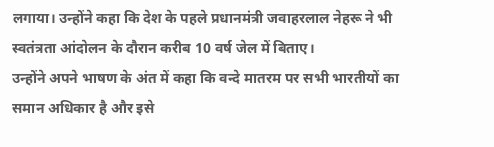लगाया। उन्होंने कहा कि देश के पहले प्रधानमंत्री जवाहरलाल नेहरू ने भी स्वतंत्रता आंदोलन के दौरान करीब 10 वर्ष जेल में बिताए।
उन्होंने अपने भाषण के अंत में कहा कि वन्दे मातरम पर सभी भारतीयों का समान अधिकार है और इसे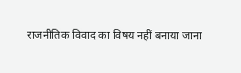राजनीतिक विवाद का विषय नहीं बनाया जाना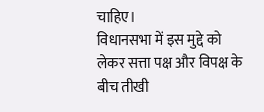चाहिए।
विधानसभा में इस मुद्दे को लेकर सत्ता पक्ष और विपक्ष के बीच तीखी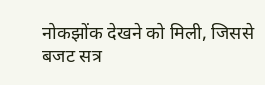नोकझोंक देखने को मिली, जिससे बजट सत्र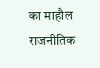का माहौल राजनीतिक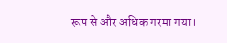रूप से और अधिक गरमा गया।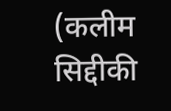(कलीम सिद्दीकी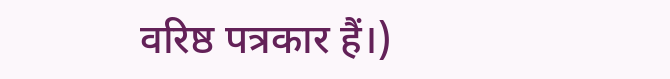वरिष्ठ पत्रकार हैं।)